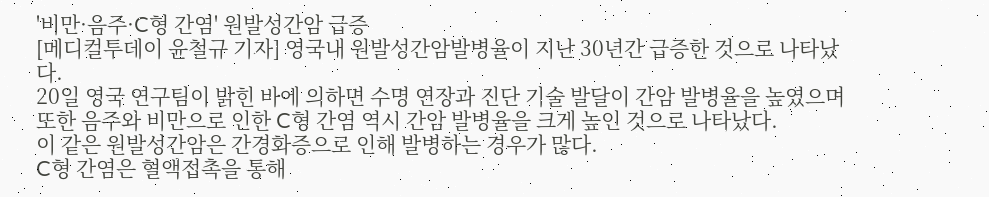'비만·음주·C형 간염' 원발성간암 급증
[메디컬투데이 윤철규 기자] 영국내 원발성간암발병율이 지난 30년간 급증한 것으로 나타났다.
20일 영국 연구팀이 밝힌 바에 의하면 수명 연장과 진단 기술 발달이 간암 발병율을 높였으며 또한 음주와 비만으로 인한 C형 간염 역시 간암 발병율을 크게 높인 것으로 나타났다.
이 같은 원발성간암은 간경화증으로 인해 발병하는 경우가 많다.
C형 간염은 혈액접촉을 통해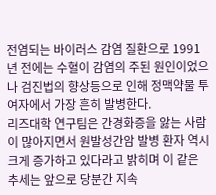전염되는 바이러스 감염 질환으로 1991년 전에는 수혈이 감염의 주된 원인이었으나 검진법의 향상등으로 인해 정맥약물 투여자에서 가장 흔히 발병한다.
리즈대학 연구팀은 간경화증을 앓는 사람이 많아지면서 원발성간암 발병 환자 역시 크게 증가하고 있다라고 밝히며 이 같은 추세는 앞으로 당분간 지속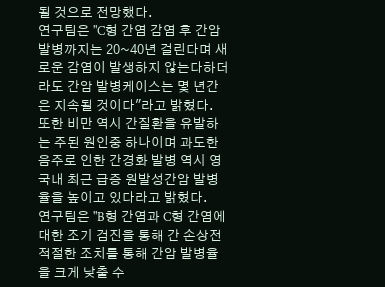될 것으로 전망했다.
연구팀은 "C형 간염 감염 후 간암 발병까지는 20~40년 걸린다며 새로운 감염이 발생하지 않는다하더라도 간암 발병케이스는 몇 년간은 지속될 것이다"라고 밝혔다.
또한 비만 역시 간질환을 유발하는 주된 원인중 하나이며 과도한 음주로 인한 간경화 발병 역시 영국내 최근 급증 원발성간암 발병율을 높이고 있다라고 밝혔다.
연구팀은 "B형 간염과 C형 간염에 대한 조기 검진을 통해 간 손상전 적절한 조치를 통해 간암 발병율을 크게 낮출 수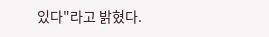있다"라고 밝혔다.